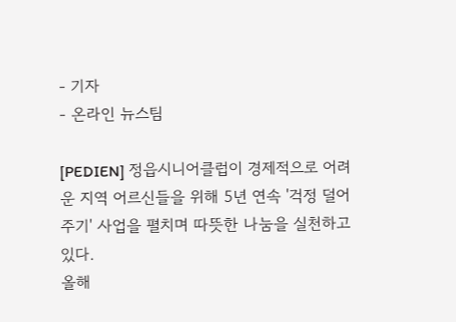- 기자
- 온라인 뉴스팀

[PEDIEN] 정읍시니어클럽이 경제적으로 어려운 지역 어르신들을 위해 5년 연속 '걱정 덜어주기' 사업을 펼치며 따뜻한 나눔을 실천하고 있다.
올해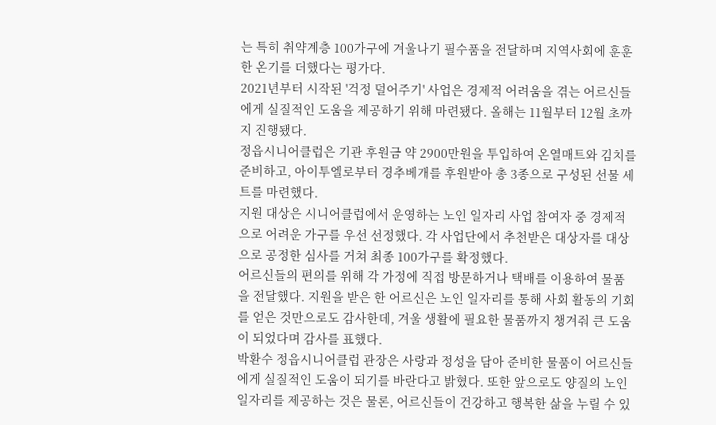는 특히 취약계층 100가구에 겨울나기 필수품을 전달하며 지역사회에 훈훈한 온기를 더했다는 평가다.
2021년부터 시작된 '걱정 덜어주기' 사업은 경제적 어려움을 겪는 어르신들에게 실질적인 도움을 제공하기 위해 마련됐다. 올해는 11월부터 12월 초까지 진행됐다.
정읍시니어클럽은 기관 후원금 약 2900만원을 투입하여 온열매트와 김치를 준비하고, 아이투엘로부터 경추베개를 후원받아 총 3종으로 구성된 선물 세트를 마련했다.
지원 대상은 시니어클럽에서 운영하는 노인 일자리 사업 참여자 중 경제적으로 어려운 가구를 우선 선정했다. 각 사업단에서 추천받은 대상자를 대상으로 공정한 심사를 거쳐 최종 100가구를 확정했다.
어르신들의 편의를 위해 각 가정에 직접 방문하거나 택배를 이용하여 물품을 전달했다. 지원을 받은 한 어르신은 노인 일자리를 통해 사회 활동의 기회를 얻은 것만으로도 감사한데, 겨울 생활에 필요한 물품까지 챙겨줘 큰 도움이 되었다며 감사를 표했다.
박환수 정읍시니어클럽 관장은 사랑과 정성을 담아 준비한 물품이 어르신들에게 실질적인 도움이 되기를 바란다고 밝혔다. 또한 앞으로도 양질의 노인 일자리를 제공하는 것은 물론, 어르신들이 건강하고 행복한 삶을 누릴 수 있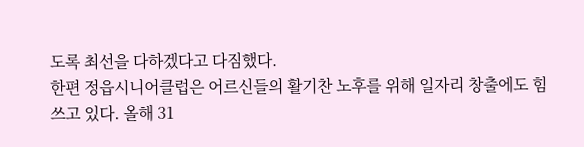도록 최선을 다하겠다고 다짐했다.
한편 정읍시니어클럽은 어르신들의 활기찬 노후를 위해 일자리 창출에도 힘쓰고 있다. 올해 31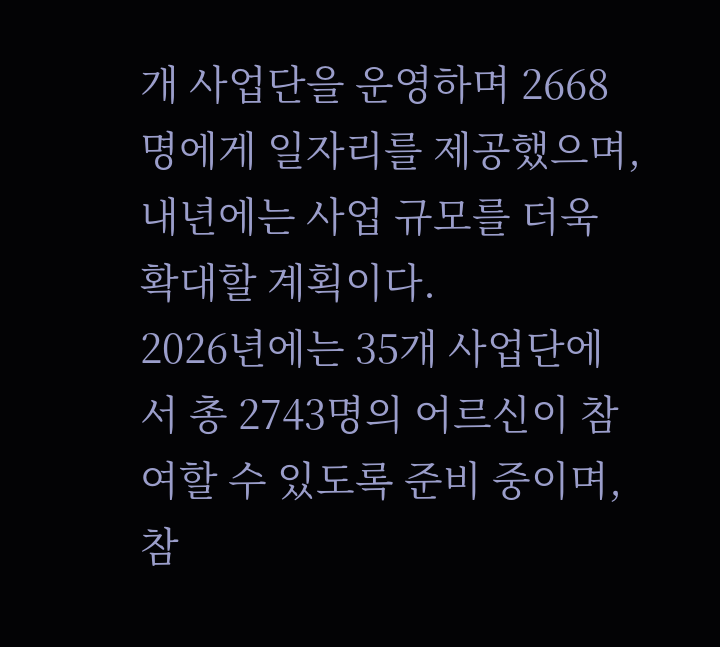개 사업단을 운영하며 2668명에게 일자리를 제공했으며, 내년에는 사업 규모를 더욱 확대할 계획이다.
2026년에는 35개 사업단에서 총 2743명의 어르신이 참여할 수 있도록 준비 중이며, 참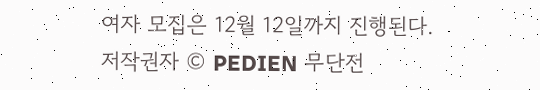여자 모집은 12월 12일까지 진행된다.
저작권자 © PEDIEN 무단전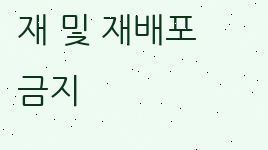재 및 재배포 금지